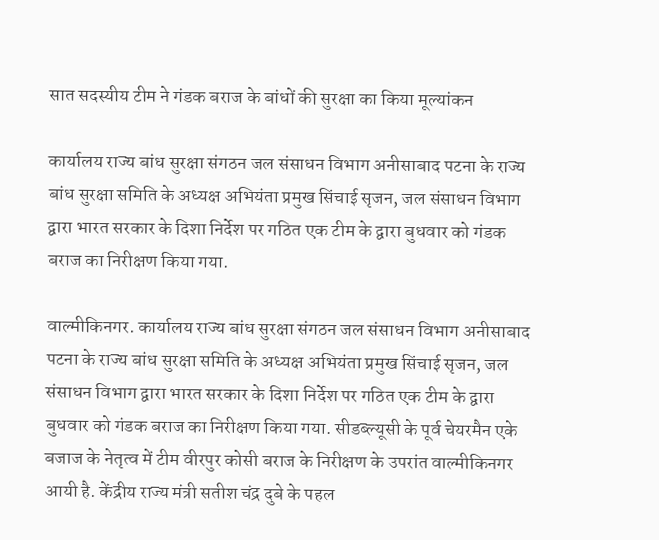सात सदस्यीय टीम ने गंडक बराज के बांधों की सुरक्षा का किया मूल्यांकन

कार्यालय राज्य बांध सुरक्षा संगठन जल संसाधन विभाग अनीसाबाद पटना के राज्य बांध सुरक्षा समिति के अध्यक्ष अभियंता प्रमुख सिंचाई सृजन, जल संसाधन विभाग द्वारा भारत सरकार के दिशा निर्देश पर गठित एक टीम के द्वारा बुधवार को गंडक बराज का निरीक्षण किया गया.

वाल्मीकिनगर. कार्यालय राज्य बांध सुरक्षा संगठन जल संसाधन विभाग अनीसाबाद पटना के राज्य बांध सुरक्षा समिति के अध्यक्ष अभियंता प्रमुख सिंचाई सृजन, जल संसाधन विभाग द्वारा भारत सरकार के दिशा निर्देश पर गठित एक टीम के द्वारा बुधवार को गंडक बराज का निरीक्षण किया गया. सीडब्ल्यूसी के पूर्व चेयरमैन एके बजाज के नेतृत्व में टीम वीरपुर कोसी बराज के निरीक्षण के उपरांत वाल्मीकिनगर आयी है. केंद्रीय राज्य मंत्री सतीश चंद्र दुबे के पहल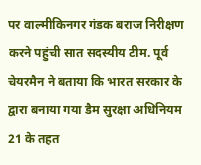पर वाल्मीकिनगर गंडक बराज निरीक्षण करने पहुंची सात सदस्यीय टीम. पूर्व चेयरमैन ने बताया कि भारत सरकार के द्वारा बनाया गया डैम सुरक्षा अधिनियम 21 के तहत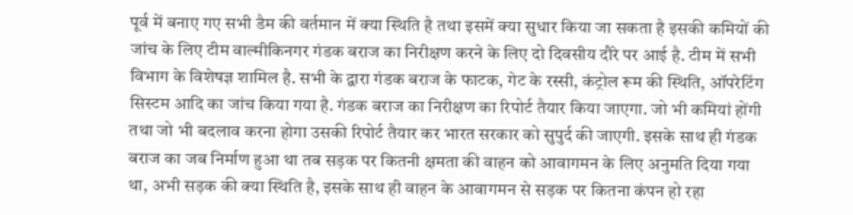पूर्व में बनाए गए सभी डैम की वर्तमान में क्या स्थिति है तथा इसमें क्या सुधार किया जा सकता है इसकी कमियों की जांच के लिए टीम वाल्मीकिनगर गंडक बराज का निरीक्षण करने के लिए दो दिवसीय दौरे पर आई है. टीम में सभी विभाग के विशेषज्ञ शामिल है. सभी के द्वारा गंडक बराज के फाटक, गेट के रस्सी, कंट्रोल रूम की स्थिति, ऑपरेटिंग सिस्टम आदि का जांच किया गया है. गंडक बराज का निरीक्षण का रिपोर्ट तैयार किया जाएगा. जो भी कमियां होंगी तथा जो भी बदलाव करना होगा उसकी रिपोर्ट तैयार कर भारत सरकार को सुपुर्द की जाएगी. इसके साथ ही गंडक बराज का जब निर्माण हुआ था तब सड़क पर कितनी क्षमता की वाहन को आवागमन के लिए अनुमति दिया गया था, अभी सड़क की क्या स्थिति है, इसके साथ ही वाहन के आवागमन से सड़क पर कितना कंपन हो रहा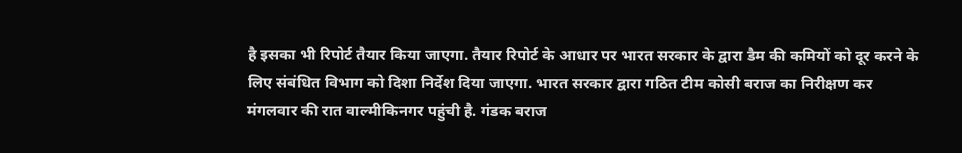है इसका भी रिपोर्ट तैयार किया जाएगा. तैयार रिपोर्ट के आधार पर भारत सरकार के द्वारा डैम की कमियों को दूर करने के लिए संबंधित विभाग को दिशा निर्देश दिया जाएगा. भारत सरकार द्वारा गठित टीम कोसी बराज का निरीक्षण कर मंगलवार की रात वाल्मीकिनगर पहुंची है. गंडक बराज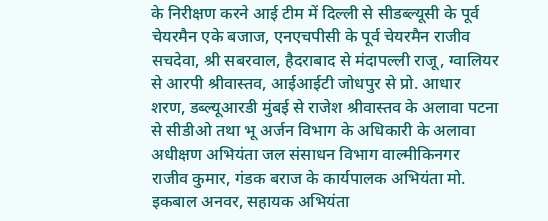के निरीक्षण करने आई टीम में दिल्ली से सीडब्ल्यूसी के पूर्व चेयरमैन एके बजाज, एनएचपीसी के पूर्व चेयरमैन राजीव सचदेवा, श्री सबरवाल, हैदराबाद से मंदापल्ली राजू, ग्वालियर से आरपी श्रीवास्तव, आईआईटी जोधपुर से प्रो. आधार शरण, डब्ल्यूआरडी मुंबई से राजेश श्रीवास्तव के अलावा पटना से सीडीओ तथा भू अर्जन विभाग के अधिकारी के अलावा अधीक्षण अभियंता जल संसाधन विभाग वाल्मीकिनगर राजीव कुमार, गंडक बराज के कार्यपालक अभियंता मो. इकबाल अनवर, सहायक अभियंता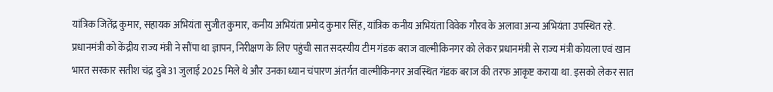यांत्रिक जितेंद्र कुमार, सहायक अभियंता सुजीत कुमार, कनीय अभियंता प्रमोद कुमार सिंह, यांत्रिक कनीय अभियंता विवेक गौरव के अलावा अन्य अभियंता उपस्थित रहे. प्रधानमंत्री को केंद्रीय राज्य मंत्री ने सौंपा था ज्ञापन, निरीक्षण के लिए पहुंची सात सदस्यीय टीम गंडक बराज वाल्मीकिनगर को लेकर प्रधानमंत्री से राज्य मंत्री कोयला एवं खान भारत सरकार सतीश चंद्र दुबे 31 जुलाई 2025 मिले थे और उनका ध्यान चंपारण अंतर्गत वाल्मीकिनगर अवस्थित गंडक बराज की तरफ आकृष्ट कराया था. इसको लेकर सात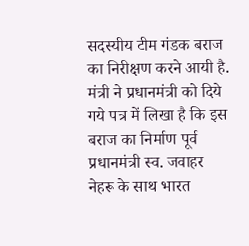सदस्यीय टीम गंडक बराज का निरीक्षण करने आयी है. मंत्री ने प्रधानमंत्री को दिये गये पत्र में लिखा है कि इस बराज का निर्माण पूर्व प्रधानमंत्री स्व. जवाहर नेहरू के साथ भारत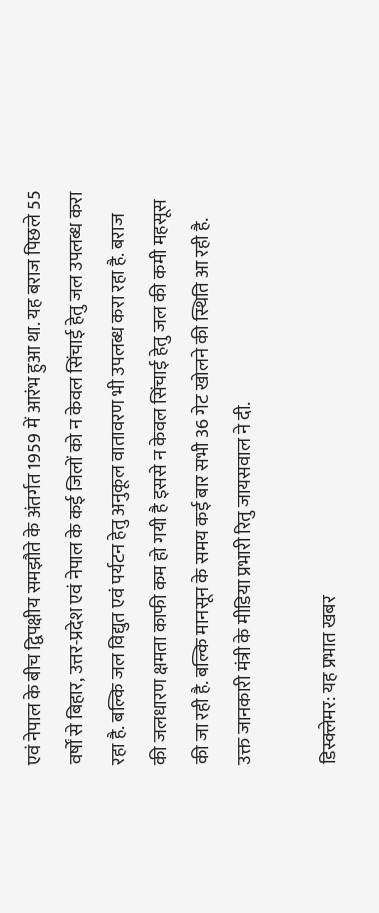एवं नेपाल के बीच द्विपक्षीय समझौते के अंतर्गत 1959 में आरंभ हुआ था. यह बराज पिछले 55 वर्षों से बिहार, उत्तर-प्रदेश एवं नेपाल के कई जिलों को न केवल सिंचाई हेतु जल उपलब्ध करा रहा है. बल्कि जल विद्युत एवं पर्यटन हेतु अनुकूल वातावरण भी उपलब्ध करा रहा है. बराज की जलधारण क्षमता काफी कम हो गयी है इससे न केवल सिंचाई हेतु जल की कमी महसूस की जा रही है. बल्कि मानसून के समय कई बार सभी 36 गेट खोलने की स्थिति आ रही है. उक्त जानकारी मंत्री के मीडिया प्रभारी रितु जायसवाल ने दी.

डिस्क्लेमर: यह प्रभात खबर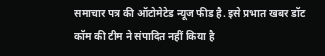समाचार पत्र की ऑटोमेटेड न्यूज फीड है. इसे प्रभात खबर डॉट कॉम की टीम ने संपादित नहीं किया है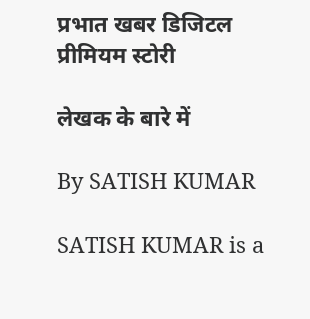प्रभात खबर डिजिटल प्रीमियम स्टोरी

लेखक के बारे में

By SATISH KUMAR

SATISH KUMAR is a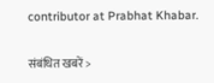contributor at Prabhat Khabar.

संबंधित खबरें >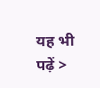यह भी पढ़ें >